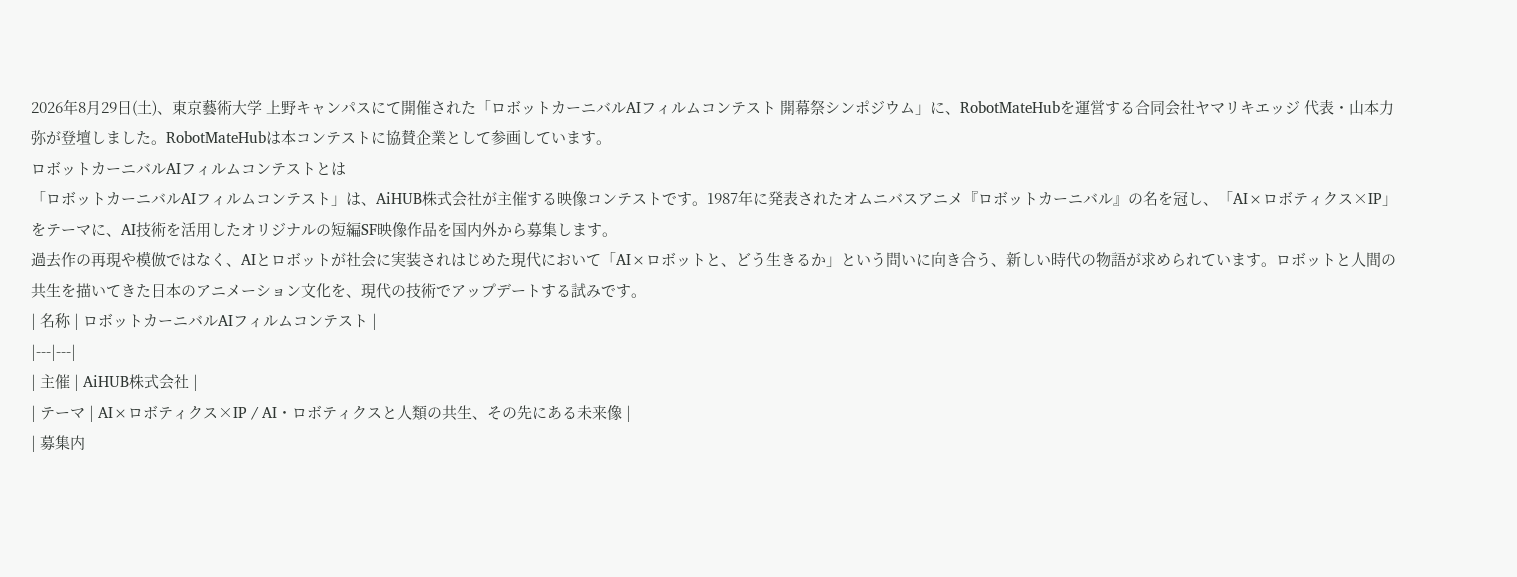2026年8月29日(土)、東京藝術大学 上野キャンパスにて開催された「ロボットカーニバルAIフィルムコンテスト 開幕祭シンポジウム」に、RobotMateHubを運営する合同会社ヤマリキエッジ 代表・山本力弥が登壇しました。RobotMateHubは本コンテストに協賛企業として参画しています。
ロボットカーニバルAIフィルムコンテストとは
「ロボットカーニバルAIフィルムコンテスト」は、AiHUB株式会社が主催する映像コンテストです。1987年に発表されたオムニバスアニメ『ロボットカーニバル』の名を冠し、「AI×ロボティクス×IP」をテーマに、AI技術を活用したオリジナルの短編SF映像作品を国内外から募集します。
過去作の再現や模倣ではなく、AIとロボットが社会に実装されはじめた現代において「AI×ロボットと、どう生きるか」という問いに向き合う、新しい時代の物語が求められています。ロボットと人間の共生を描いてきた日本のアニメーション文化を、現代の技術でアップデートする試みです。
| 名称 | ロボットカーニバルAIフィルムコンテスト |
|---|---|
| 主催 | AiHUB株式会社 |
| テーマ | AI×ロボティクス×IP / AI・ロボティクスと人類の共生、その先にある未来像 |
| 募集内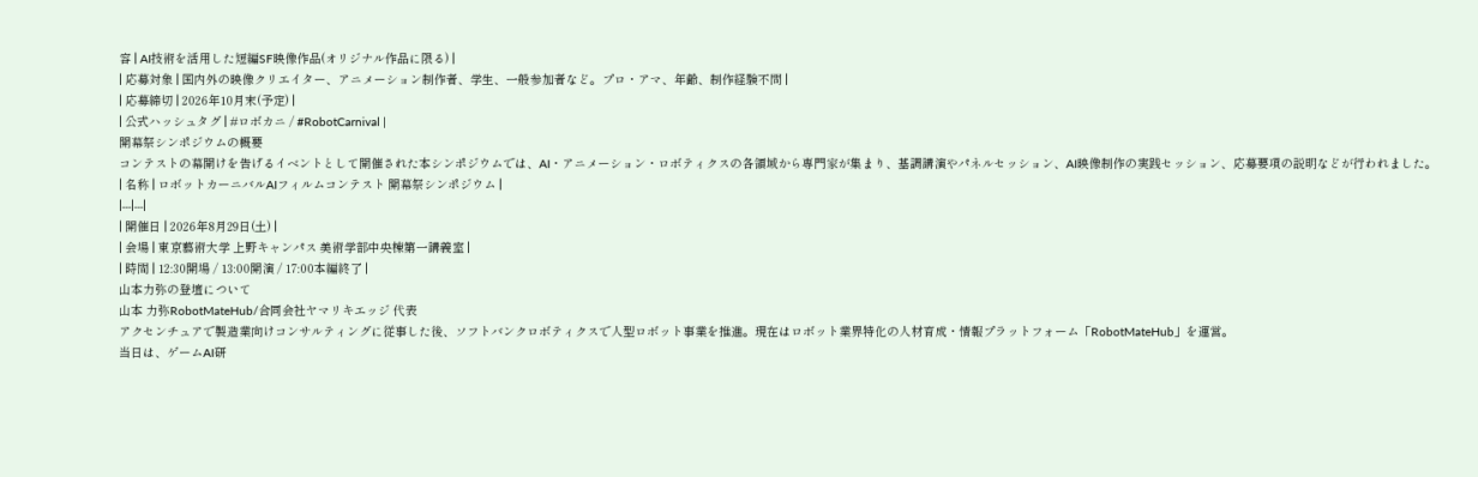容 | AI技術を活用した短編SF映像作品(オリジナル作品に限る) |
| 応募対象 | 国内外の映像クリエイター、アニメーション制作者、学生、一般参加者など。プロ・アマ、年齢、制作経験不問 |
| 応募締切 | 2026年10月末(予定) |
| 公式ハッシュタグ | #ロボカニ / #RobotCarnival |
開幕祭シンポジウムの概要
コンテストの幕開けを告げるイベントとして開催された本シンポジウムでは、AI・アニメーション・ロボティクスの各領域から専門家が集まり、基調講演やパネルセッション、AI映像制作の実践セッション、応募要項の説明などが行われました。
| 名称 | ロボットカーニバルAIフィルムコンテスト 開幕祭シンポジウム |
|---|---|
| 開催日 | 2026年8月29日(土) |
| 会場 | 東京藝術大学 上野キャンパス 美術学部中央棟第一講義室 |
| 時間 | 12:30開場 / 13:00開演 / 17:00本編終了 |
山本力弥の登壇について
山本 力弥RobotMateHub/合同会社ヤマリキエッジ 代表
アクセンチュアで製造業向けコンサルティングに従事した後、ソフトバンクロボティクスで人型ロボット事業を推進。現在はロボット業界特化の人材育成・情報プラットフォーム「RobotMateHub」を運営。
当日は、ゲームAI研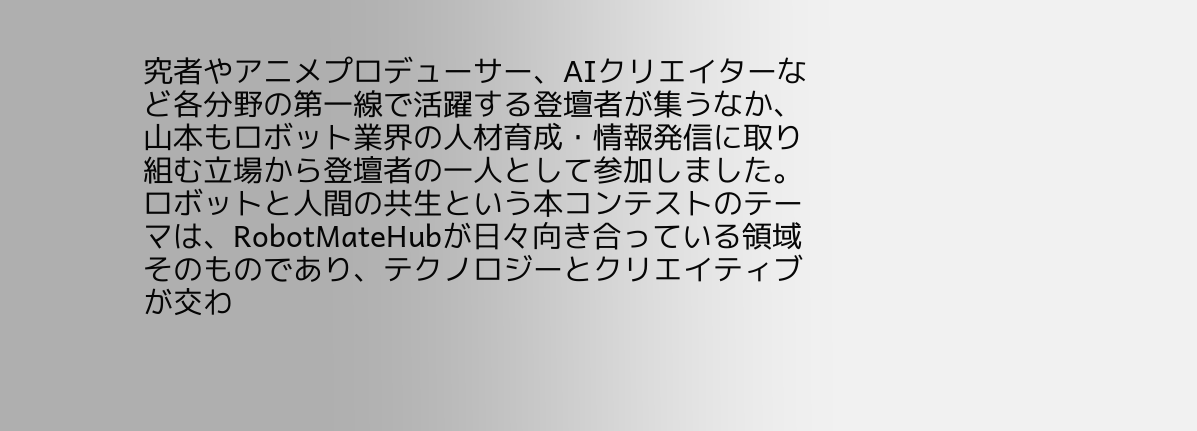究者やアニメプロデューサー、AIクリエイターなど各分野の第一線で活躍する登壇者が集うなか、山本もロボット業界の人材育成・情報発信に取り組む立場から登壇者の一人として参加しました。ロボットと人間の共生という本コンテストのテーマは、RobotMateHubが日々向き合っている領域そのものであり、テクノロジーとクリエイティブが交わ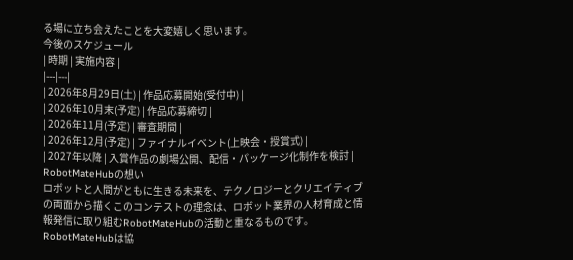る場に立ち会えたことを大変嬉しく思います。
今後のスケジュール
| 時期 | 実施内容 |
|---|---|
| 2026年8月29日(土) | 作品応募開始(受付中) |
| 2026年10月末(予定) | 作品応募締切 |
| 2026年11月(予定) | 審査期間 |
| 2026年12月(予定) | ファイナルイベント(上映会・授賞式) |
| 2027年以降 | 入賞作品の劇場公開、配信・パッケージ化制作を検討 |
RobotMateHubの想い
ロボットと人間がともに生きる未来を、テクノロジーとクリエイティブの両面から描くこのコンテストの理念は、ロボット業界の人材育成と情報発信に取り組むRobotMateHubの活動と重なるものです。RobotMateHubは協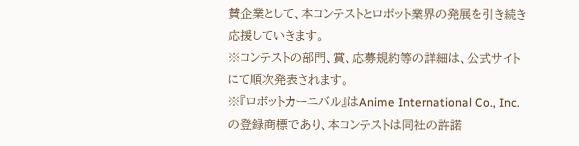賛企業として、本コンテストとロボット業界の発展を引き続き応援していきます。
※コンテストの部門、賞、応募規約等の詳細は、公式サイトにて順次発表されます。
※『ロボットカーニバル』はAnime International Co., Inc.の登録商標であり、本コンテストは同社の許諾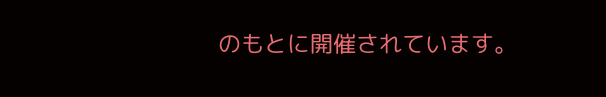のもとに開催されています。